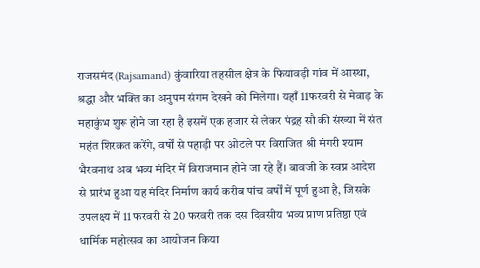राजसमंद (Rajsamand) कुंवारिया तहसील क्षेत्र के फियावड़ी गांव में आस्था, श्रद्धा और भक्ति का अनुपम संगम देखने को मिलेगा। यहाँ 11फरवरी से मेवाड़ के महाकुंभ शुरू होने जा रहा है इसमें एक हजार से लेकर पंद्रह सौ की संख्या में संत महंत शिरकत करेंगे, वर्षों से पहाड़ी पर ओटले पर विराजित श्री मंगरी श्याम भैरवनाथ अब भव्य मंदिर में विराजमान होने जा रहे हैं। बावजी के स्वप्न आदेश से प्रारंभ हुआ यह मंदिर निर्माण कार्य करीब पांच वर्षों में पूर्ण हुआ है, जिसके उपलक्ष्य में 11 फरवरी से 20 फरवरी तक दस दिवसीय भव्य प्राण प्रतिष्ठा एवं धार्मिक महोत्सव का आयोजन किया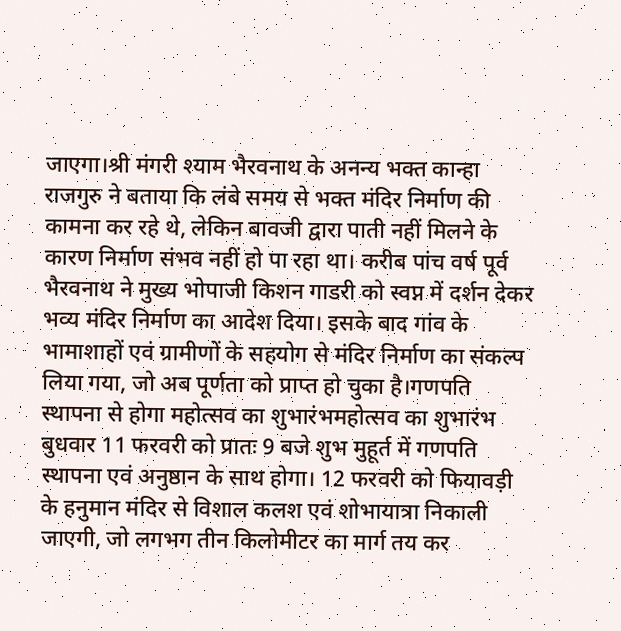जाएगा।श्री मंगरी श्याम भैरवनाथ के अनन्य भक्त कान्हा राजगुरु ने बताया कि लंबे समय से भक्त मंदिर निर्माण की कामना कर रहे थे, लेकिन बावजी द्वारा पाती नहीं मिलने के कारण निर्माण संभव नहीं हो पा रहा था। करीब पांच वर्ष पूर्व भैरवनाथ ने मुख्य भोपाजी किशन गाडरी को स्वप्न में दर्शन देकर भव्य मंदिर निर्माण का आदेश दिया। इसके बाद गांव के भामाशाहों एवं ग्रामीणों के सहयोग से मंदिर निर्माण का संकल्प लिया गया, जो अब पूर्णता को प्राप्त हो चुका है।गणपति स्थापना से होगा महोत्सव का शुभारंभमहोत्सव का शुभारंभ बुधवार 11 फरवरी को प्रातः 9 बजे शुभ मुहूर्त में गणपति स्थापना एवं अनुष्ठान के साथ होगा। 12 फरवरी को फियावड़ी के हनुमान मंदिर से विशाल कलश एवं शोभायात्रा निकाली जाएगी, जो लगभग तीन किलोमीटर का मार्ग तय कर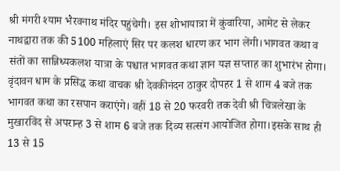श्री मंगरी श्याम भैरवनाथ मंदिर पहुंचेगी। इस शोभायात्रा में कुंवारिया, आमेट से लेकर नाथद्वारा तक की 5100 महिलाएं सिर पर कलश धारण कर भाग लेंगी।भागवत कथा व संतों का सान्निध्यकलश यात्रा के पश्चात भागवत कथा ज्ञान यज्ञ सप्ताह का शुभारंभ होगा। वृंदावन धाम के प्रसिद्ध कथा वाचक श्री देवकीनंदन ठाकुर दोपहर 1 से शाम 4 बजे तक भागवत कथा का रसपान कराएंगे। वहीं 18 से 20 फरवरी तक देवी श्री चित्रलेखा के मुखारविंद से अपरान्ह 3 से शाम 6 बजे तक दिव्य सत्संग आयोजित होगा।इसके साथ ही 13 से 15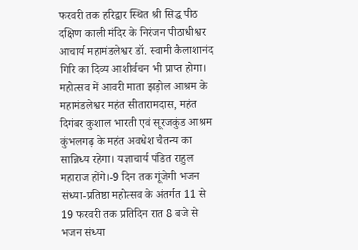फरवरी तक हरिद्वार स्थित श्री सिद्ध पीठ दक्षिण काली मंदिर के निरंजन पीठाधीश्वर आचार्य महामंडलेश्वर डॉ. स्वामी कैलाशानंद गिरि का दिव्य आशीर्वचन भी प्राप्त होगा। महोत्सव में आवरी माता झड़ोल आश्रम के महामंडलेश्वर महंत सीतारामदास, महंत दिगंबर कुशाल भारती एवं सूरजकुंड आश्रम कुंभलगढ़ के महंत अवधेश चैतन्य का सान्निध्य रहेगा। यज्ञाचार्य पंडित राहुल महाराज होंगे।-9 दिन तक गूंजेगी भजन संध्या-प्रतिष्ठा महोत्सव के अंतर्गत 11 से 19 फरवरी तक प्रतिदिन रात 8 बजे से भजन संध्या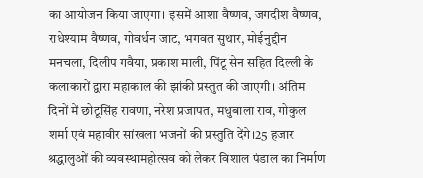का आयोजन किया जाएगा। इसमें आशा वैष्णव, जगदीश वैष्णव, राधेश्याम वैष्णव, गोवर्धन जाट, भगवत सुथार, मोईनुद्दीन मनचला, दिलीप गवैया, प्रकाश माली, पिंटू सेन सहित दिल्ली के कलाकारों द्वारा महाकाल की झांकी प्रस्तुत की जाएगी। अंतिम दिनों में छोटूसिंह रावणा, नरेश प्रजापत, मधुबाला राव, गोकुल शर्मा एवं महावीर सांखला भजनों की प्रस्तुति देंगे।25 हजार श्रद्धालुओं की व्यवस्थामहोत्सव को लेकर विशाल पंडाल का निर्माण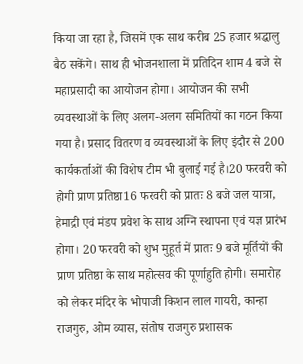किया जा रहा है, जिसमें एक साथ करीब 25 हजार श्रद्धालु बैठ सकेंगे। साथ ही भोजनशाला में प्रतिदिन शाम 4 बजे से महाप्रसादी का आयोजन होगा। आयोजन की सभी व्यवस्थाओं के लिए अलग-अलग समितियों का गठन किया गया है। प्रसाद वितरण व व्यवस्थाओं के लिए इंदौर से 200 कार्यकर्ताओं की विशेष टीम भी बुलाई गई है।20 फरवरी को होगी प्राण प्रतिष्ठा16 फरवरी को प्रातः 8 बजे जल यात्रा, हेमाद्री एवं मंडप प्रवेश के साथ अग्नि स्थापना एवं यज्ञ प्रारंभ होगा। 20 फरवरी को शुभ मुहूर्त में प्रातः 9 बजे मूर्तियों की प्राण प्रतिष्ठा के साथ महोत्सव की पूर्णाहुति होगी। समारोह को लेकर मंदिर के भोपाजी किशन लाल गायरी, कान्हा राजगुरु, ओम व्यास, संतोष राजगुरु प्रशासक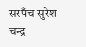सरपँच सुरेश चन्द्र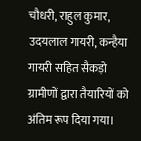चौधरी, राहुल कुमार, उदयलाल गायरी, कन्हैया गायरी सहित सैकड़ो ग्रामीणों द्वारा तैयारियों को अंतिम रूप दिया गया।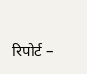रिपोर्ट –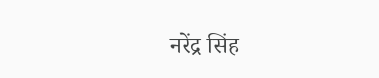नरेंद्र सिंह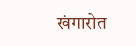खंगारोत